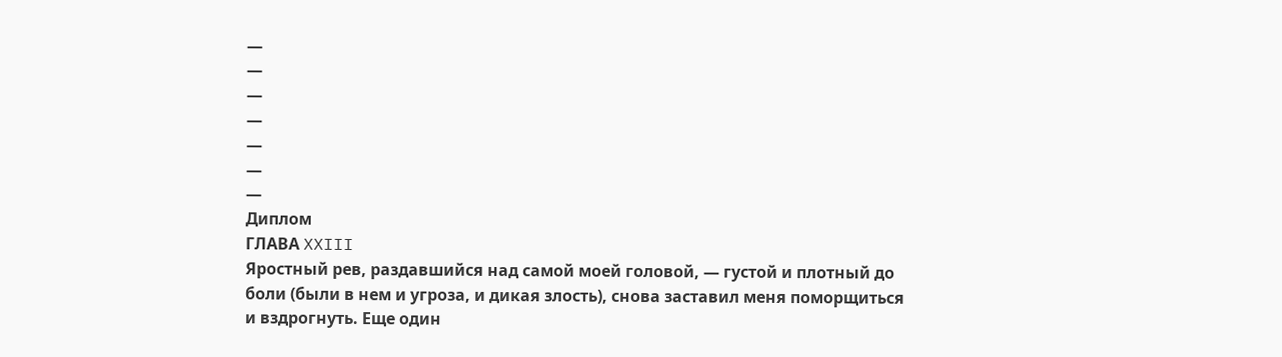—
—
—
—
—
—
—
Диплом
ГЛАВА XXIII
Яростный рев, раздавшийся над самой моей головой, — густой и плотный до боли (были в нем и угроза, и дикая злость), снова заставил меня поморщиться и вздрогнуть. Еще один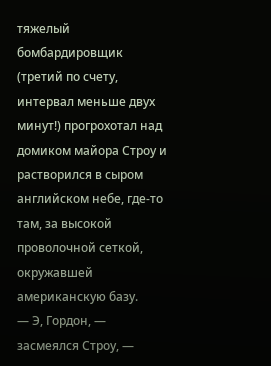тяжелый бомбардировщик (третий по счету, интервал меньше двух минут!) прогрохотал над домиком майора Строу и растворился в сыром английском небе, где-то там, за высокой проволочной сеткой, окружавшей американскую базу.
— Э, Гордон, — засмеялся Строу, —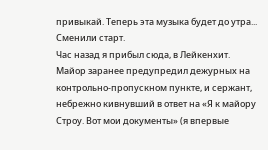привыкай. Теперь эта музыка будет до утра... Сменили старт.
Час назад я прибыл сюда, в Лейкенхит. Майор заранее предупредил дежурных на контрольно-пропускном пункте, и сержант, небрежно кивнувший в ответ на «Я к майору Строу. Вот мои документы» (я впервые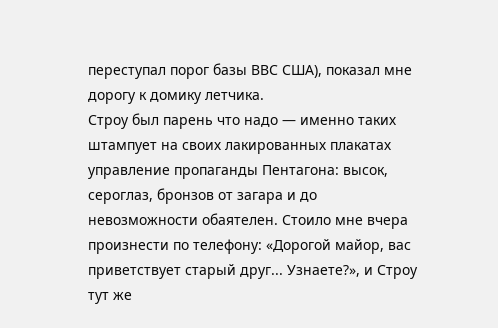переступал порог базы ВВС США), показал мне дорогу к домику летчика.
Строу был парень что надо — именно таких штампует на своих лакированных плакатах управление пропаганды Пентагона: высок, сероглаз, бронзов от загара и до невозможности обаятелен. Стоило мне вчера произнести по телефону: «Дорогой майор, вас приветствует старый друг... Узнаете?», и Строу тут же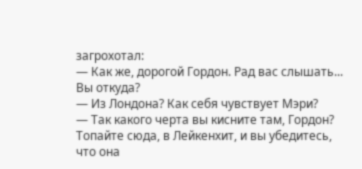загрохотал:
— Как же, дорогой Гордон. Рад вас слышать... Вы откуда?
— Из Лондона? Как себя чувствует Мэри?
— Так какого черта вы кисните там, Гордон? Топайте сюда, в Лейкенхит, и вы убедитесь, что она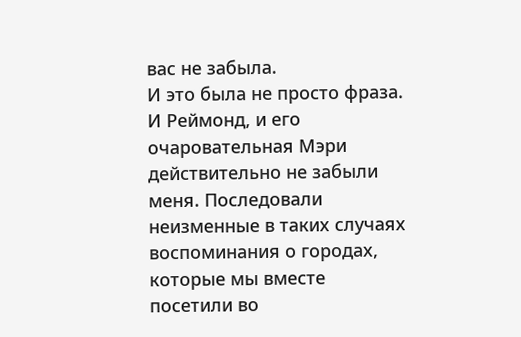вас не забыла.
И это была не просто фраза. И Реймонд, и его очаровательная Мэри действительно не забыли меня. Последовали неизменные в таких случаях воспоминания о городах, которые мы вместе посетили во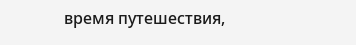время путешествия,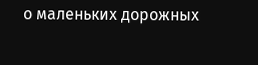о маленьких дорожных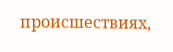происшествиях,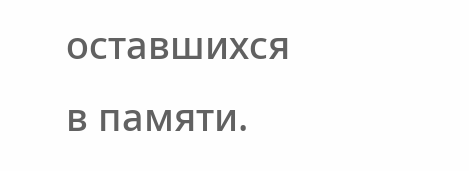оставшихся в памяти.